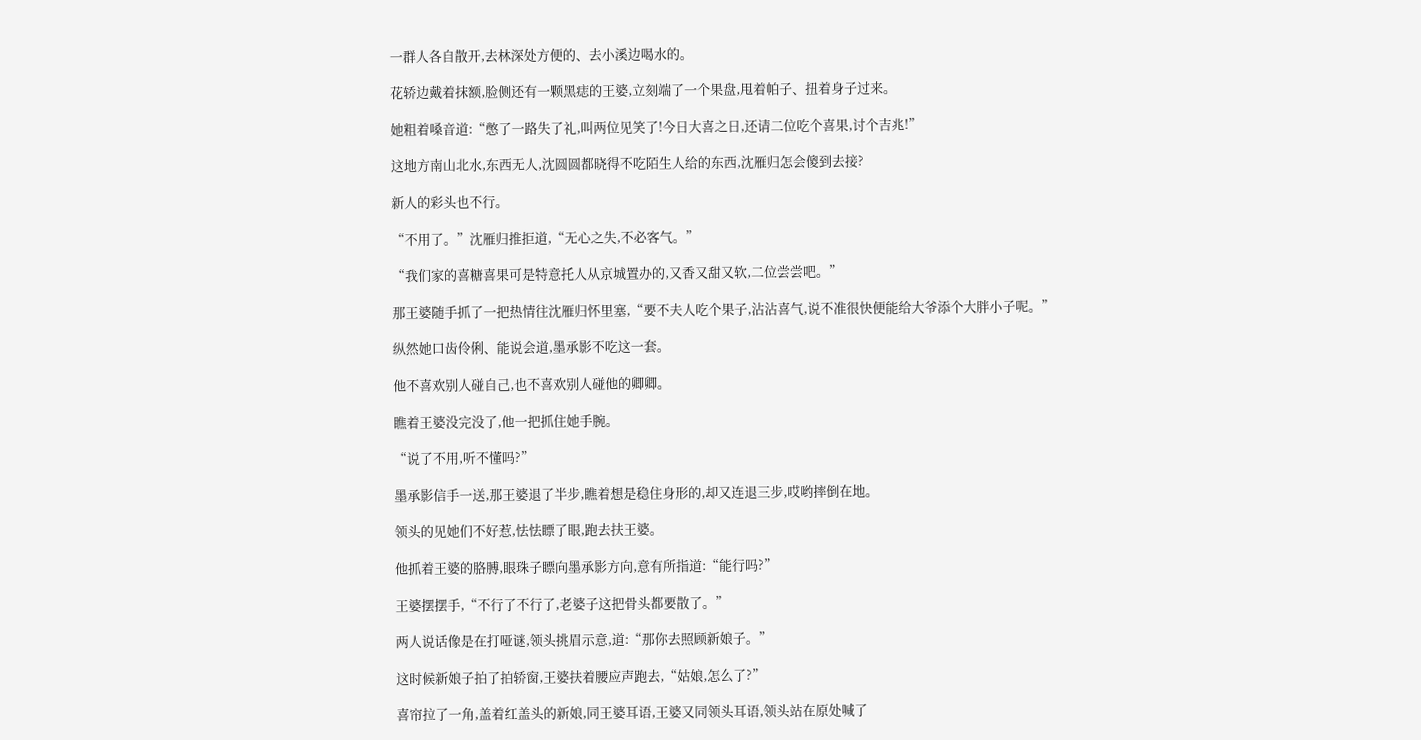一群人各自散开,去林深处方便的、去小溪边喝水的。

花轿边戴着抹额,脸侧还有一颗黑痣的王婆,立刻端了一个果盘,甩着帕子、扭着身子过来。

她粗着嗓音道:“憋了一路失了礼,叫两位见笑了!今日大喜之日,还请二位吃个喜果,讨个吉兆!”

这地方南山北水,东西无人,沈圆圆都晓得不吃陌生人给的东西,沈雁归怎会傻到去接?

新人的彩头也不行。

“不用了。”沈雁归推拒道,“无心之失,不必客气。”

“我们家的喜糖喜果可是特意托人从京城置办的,又香又甜又软,二位尝尝吧。”

那王婆随手抓了一把热情往沈雁归怀里塞,“要不夫人吃个果子,沾沾喜气,说不准很快便能给大爷添个大胖小子呢。”

纵然她口齿伶俐、能说会道,墨承影不吃这一套。

他不喜欢别人碰自己,也不喜欢别人碰他的卿卿。

瞧着王婆没完没了,他一把抓住她手腕。

“说了不用,听不懂吗?”

墨承影信手一送,那王婆退了半步,瞧着想是稳住身形的,却又连退三步,哎哟摔倒在地。

领头的见她们不好惹,怯怯瞟了眼,跑去扶王婆。

他抓着王婆的胳膊,眼珠子瞟向墨承影方向,意有所指道:“能行吗?”

王婆摆摆手,“不行了不行了,老婆子这把骨头都要散了。”

两人说话像是在打哑谜,领头挑眉示意,道:“那你去照顾新娘子。”

这时候新娘子拍了拍轿窗,王婆扶着腰应声跑去,“姑娘,怎么了?”

喜帘拉了一角,盖着红盖头的新娘,同王婆耳语,王婆又同领头耳语,领头站在原处喊了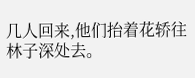几人回来,他们抬着花轿往林子深处去。